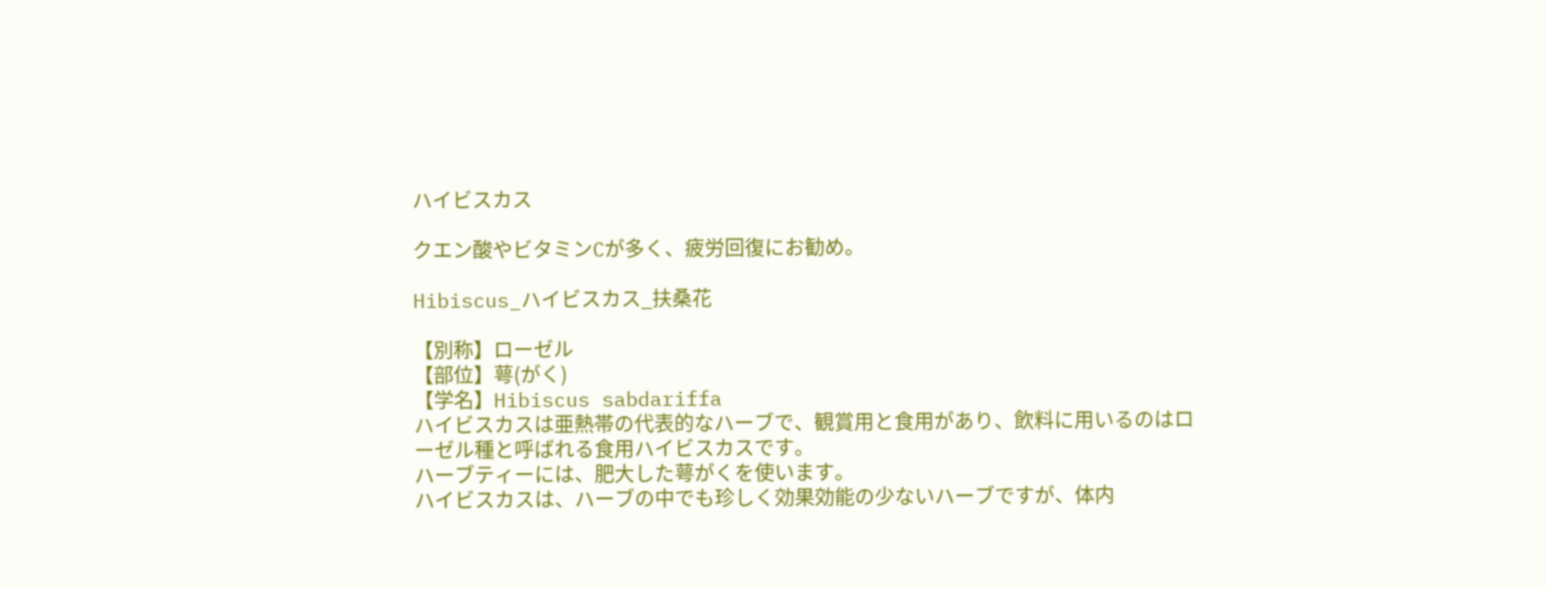ハイビスカス

クエン酸やビタミンCが多く、疲労回復にお勧め。

Hibiscus_ハイビスカス_扶桑花

【別称】ローゼル
【部位】萼(がく)
【学名】Hibiscus sabdariffa
ハイビスカスは亜熱帯の代表的なハーブで、観賞用と食用があり、飲料に用いるのはローゼル種と呼ばれる食用ハイビスカスです。
ハーブティーには、肥大した萼がくを使います。
ハイビスカスは、ハーブの中でも珍しく効果効能の少ないハーブですが、体内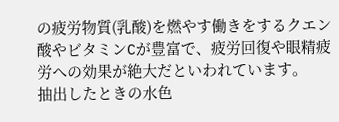の疲労物質(乳酸)を燃やす働きをするクエン酸やビタミンCが豊富で、疲労回復や眼精疲労への効果が絶大だといわれています。
抽出したときの水色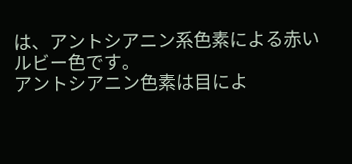は、アントシアニン系色素による赤いルビー色です。
アントシアニン色素は目によ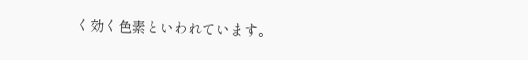く効く色素といわれています。